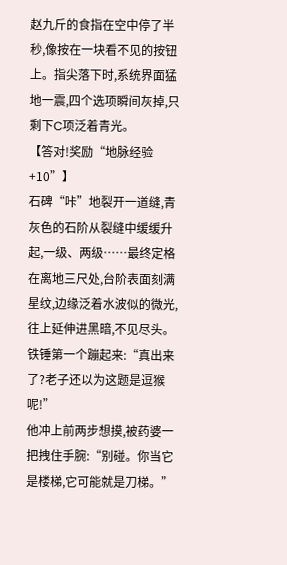赵九斤的食指在空中停了半秒,像按在一块看不见的按钮上。指尖落下时,系统界面猛地一震,四个选项瞬间灰掉,只剩下C项泛着青光。
【答对!奖励“地脉经验+10”】
石碑“咔”地裂开一道缝,青灰色的石阶从裂缝中缓缓升起,一级、两级……最终定格在离地三尺处,台阶表面刻满星纹,边缘泛着水波似的微光,往上延伸进黑暗,不见尽头。
铁锤第一个蹦起来:“真出来了?老子还以为这题是逗猴呢!”
他冲上前两步想摸,被药婆一把拽住手腕:“别碰。你当它是楼梯,它可能就是刀梯。”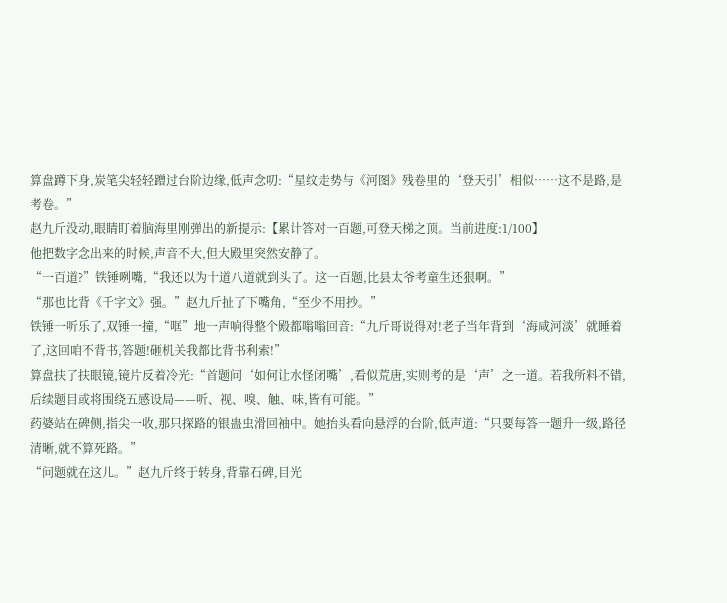算盘蹲下身,炭笔尖轻轻蹭过台阶边缘,低声念叨:“星纹走势与《河图》残卷里的‘登天引’相似……这不是路,是考卷。”
赵九斤没动,眼睛盯着脑海里刚弹出的新提示:【累计答对一百题,可登天梯之顶。当前进度:1/100】
他把数字念出来的时候,声音不大,但大殿里突然安静了。
“一百道?”铁锤咧嘴,“我还以为十道八道就到头了。这一百题,比县太爷考童生还狠啊。”
“那也比背《千字文》强。”赵九斤扯了下嘴角,“至少不用抄。”
铁锤一听乐了,双锤一撞,“哐”地一声响得整个殿都嗡嗡回音:“九斤哥说得对!老子当年背到‘海咸河淡’就睡着了,这回咱不背书,答题!砸机关我都比背书利索!”
算盘扶了扶眼镜,镜片反着冷光:“首题问‘如何让水怪闭嘴’,看似荒唐,实则考的是‘声’之一道。若我所料不错,后续题目或将围绕五感设局——听、视、嗅、触、味,皆有可能。”
药婆站在碑侧,指尖一收,那只探路的银蛊虫滑回袖中。她抬头看向悬浮的台阶,低声道:“只要每答一题升一级,路径清晰,就不算死路。”
“问题就在这儿。”赵九斤终于转身,背靠石碑,目光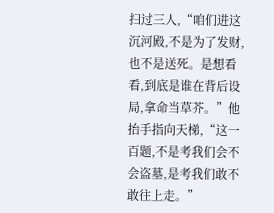扫过三人,“咱们进这沉河殿,不是为了发财,也不是送死。是想看看,到底是谁在背后设局,拿命当草芥。”他抬手指向天梯,“这一百题,不是考我们会不会盗墓,是考我们敢不敢往上走。”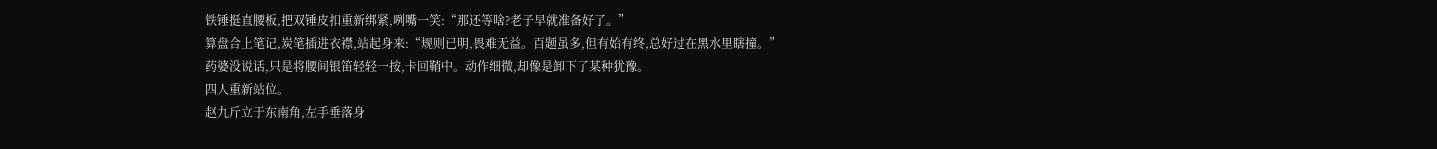铁锤挺直腰板,把双锤皮扣重新绑紧,咧嘴一笑:“那还等啥?老子早就准备好了。”
算盘合上笔记,炭笔插进衣襟,站起身来:“规则已明,畏难无益。百题虽多,但有始有终,总好过在黑水里瞎撞。”
药婆没说话,只是将腰间银笛轻轻一按,卡回鞘中。动作细微,却像是卸下了某种犹豫。
四人重新站位。
赵九斤立于东南角,左手垂落身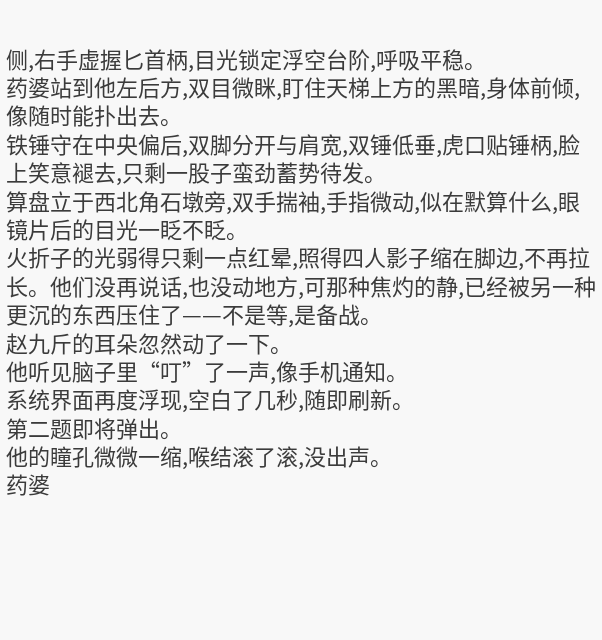侧,右手虚握匕首柄,目光锁定浮空台阶,呼吸平稳。
药婆站到他左后方,双目微眯,盯住天梯上方的黑暗,身体前倾,像随时能扑出去。
铁锤守在中央偏后,双脚分开与肩宽,双锤低垂,虎口贴锤柄,脸上笑意褪去,只剩一股子蛮劲蓄势待发。
算盘立于西北角石墩旁,双手揣袖,手指微动,似在默算什么,眼镜片后的目光一眨不眨。
火折子的光弱得只剩一点红晕,照得四人影子缩在脚边,不再拉长。他们没再说话,也没动地方,可那种焦灼的静,已经被另一种更沉的东西压住了——不是等,是备战。
赵九斤的耳朵忽然动了一下。
他听见脑子里“叮”了一声,像手机通知。
系统界面再度浮现,空白了几秒,随即刷新。
第二题即将弹出。
他的瞳孔微微一缩,喉结滚了滚,没出声。
药婆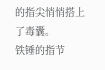的指尖悄悄搭上了毒囊。
铁锤的指节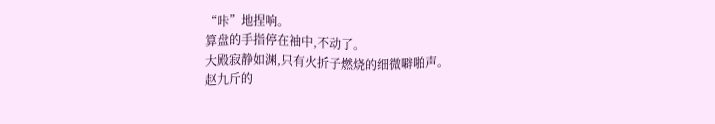“咔”地捏响。
算盘的手指停在袖中,不动了。
大殿寂静如渊,只有火折子燃烧的细微噼啪声。
赵九斤的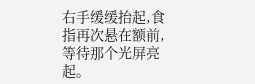右手缓缓抬起,食指再次悬在额前,等待那个光屏亮起。